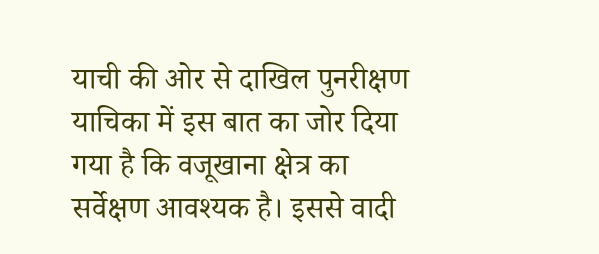याची की ओर से दाखिल पुनरीक्षण याचिका में इस बात का जोर दिया गया है कि वजूखाना क्षेत्र का सर्वेक्षण आवश्यक है। इससे वादी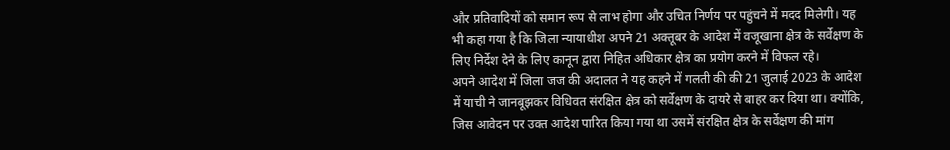और प्रतिवादियों को समान रूप से लाभ होगा और उचित निर्णय पर पहुंचने में मदद मिलेगी। यह भी कहा गया है कि जिला न्यायाधीश अपने 21 अक्तूबर के आदेश में वजूखाना क्षेत्र के सर्वेक्षण के लिए निर्देश देने के लिए कानून द्वारा निहित अधिकार क्षेत्र का प्रयोग करने में विफल रहे।
अपने आदेश में जिला जज की अदालत ने यह कहने में गलती की की 21 जुलाई 2023 के आदेश में याची ने जानबूझकर विधिवत संरक्षित क्षेत्र को सर्वेक्षण के दायरे से बाहर कर दिया था। क्योंकि, जिस आवेदन पर उक्त आदेश पारित किया गया था उसमें संरक्षित क्षेत्र के सर्वेक्षण की मांग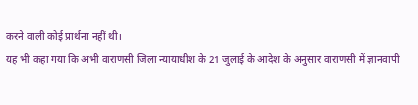करने वाली कोई प्रार्थना नहीं थी।
यह भी कहा गया कि अभी वाराणसी जिला न्यायाधीश के 21 जुलाई के आदेश के अनुसार वाराणसी में ज्ञानवापी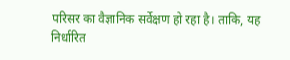परिसर का वैज्ञानिक सर्वेक्षण हो रहा है। ताकि, यह निर्धारित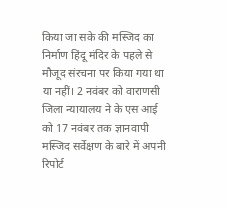किया जा सके की मस्जिद का निर्माण हिंदू मंदिर के पहले से मौजूद संरचना पर किया गया था या नहीं। 2 नवंबर को वाराणसी जिला न्यायालय ने के एस आई को 17 नवंबर तक ज्ञानवापी मस्जिद सर्वेक्षण के बारे में अपनी रिपोर्ट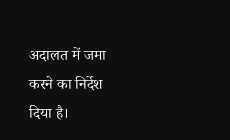अदालत में जमा करने का निर्देश दिया है।